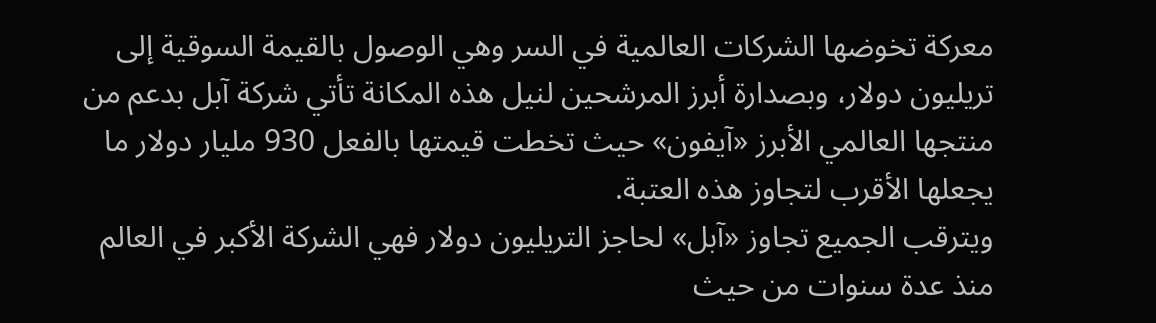معركة تخوضها الشركات العالمية في السر وهي الوصول بالقيمة السوقية إلى تريليون دولار، وبصدارة أبرز المرشحين لنيل هذه المكانة تأتي شركة آبل بدعم من منتجها العالمي الأبرز «آيفون» حيث تخطت قيمتها بالفعل 930 مليار دولار ما يجعلها الأقرب لتجاوز هذه العتبة.
ويترقب الجميع تجاوز «آبل» لحاجز التريليون دولار فهي الشركة الأكبر في العالم منذ عدة سنوات من حيث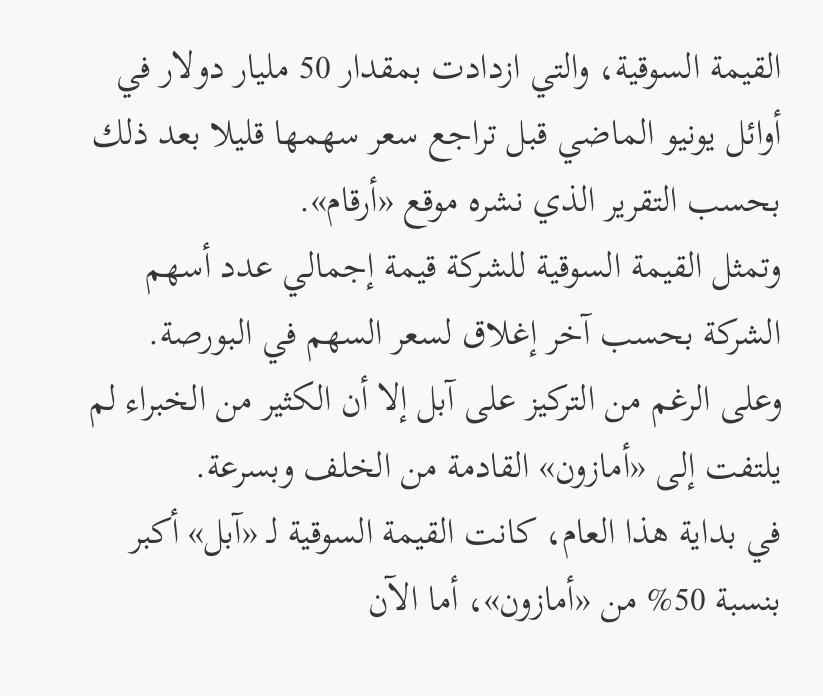القيمة السوقية، والتي ازدادت بمقدار 50 مليار دولار في أوائل يونيو الماضي قبل تراجع سعر سهمها قليلا بعد ذلك بحسب التقرير الذي نشره موقع «أرقام».
وتمثل القيمة السوقية للشركة قيمة إجمالي عدد أسهم الشركة بحسب آخر إغلاق لسعر السهم في البورصة.
وعلى الرغم من التركيز على آبل إلا أن الكثير من الخبراء لم يلتفت إلى «أمازون» القادمة من الخلف وبسرعة.
في بداية هذا العام، كانت القيمة السوقية لـ «آبل» أكبر بنسبة 50% من «أمازون»، أما الآن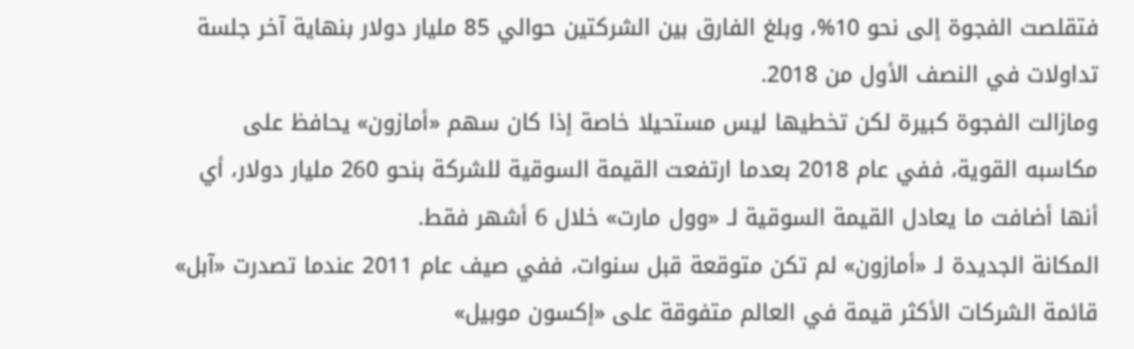فتقلصت الفجوة إلى نحو 10%، وبلغ الفارق بين الشركتين حوالي 85 مليار دولار بنهاية آخر جلسة تداولات في النصف الأول من 2018.
ومازالت الفجوة كبيرة لكن تخطيها ليس مستحيلا خاصة إذا كان سهم «أمازون» يحافظ على مكاسبه القوية، ففي عام 2018 بعدما ارتفعت القيمة السوقية للشركة بنحو 260 مليار دولار، أي أنها أضافت ما يعادل القيمة السوقية لـ «وول مارت» خلال 6 أشهر فقط.
المكانة الجديدة لـ «أمازون» لم تكن متوقعة قبل سنوات، ففي صيف عام 2011 عندما تصدرت «آبل» قائمة الشركات الأكثر قيمة في العالم متفوقة على «إكسون موبيل»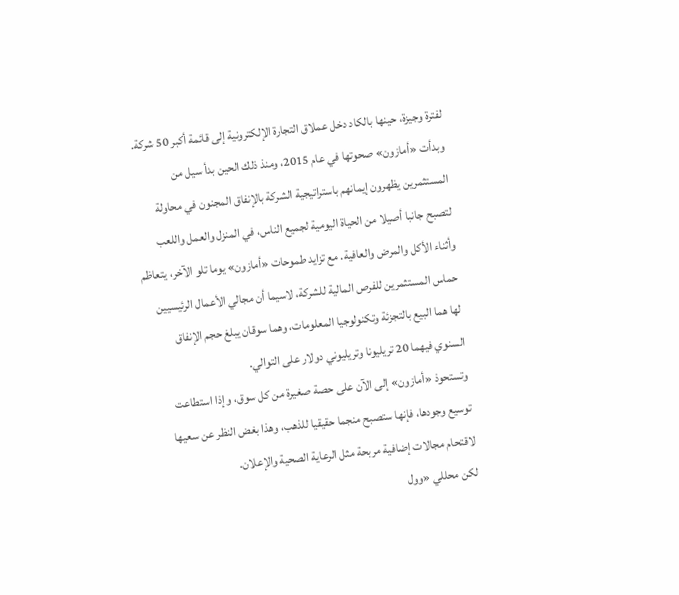لفترة وجيزة، حينها بالكاد دخل عملاق التجارة الإلكترونية إلى قائمة أكبر 50 شركة.
وبدأت «أمازون» صحوتها في عام 2015، ومنذ ذلك الحين بدأ سيل من المستثمرين يظهرون إيمانهم باستراتيجية الشركة بالإنفاق المجنون في محاولة لتصبح جانبا أصيلا من الحياة اليومية لجميع الناس، في المنزل والعمل واللعب وأثناء الأكل والمرض والعافية. مع تزايد طموحات «أمازون» يوما تلو الآخر، يتعاظم حماس المستثمرين للفرص المالية للشركة، لاسيما أن مجالي الأعمال الرئيسيين لها هما البيع بالتجزئة وتكنولوجيا المعلومات، وهما سوقان يبلغ حجم الإنفاق السنوي فيهما 20 تريليونا وتريليوني دولار على التوالي.
وتستحوذ «أمازون» إلى الآن على حصة صغيرة من كل سوق، وإذا استطاعت توسيع وجودها، فإنها ستصبح منجما حقيقيا للذهب، وهذا بغض النظر عن سعيها لاقتحام مجالات إضافية مربحة مثل الرعاية الصحية والإعلان.
لكن محللي «وول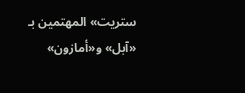ستريت» المهتمين بـ «آبل» و«أمازون»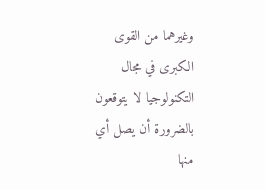وغيرهما من القوى الكبرى في مجال التكنولوجيا لا يتوقعون بالضرورة أن يصل أي منها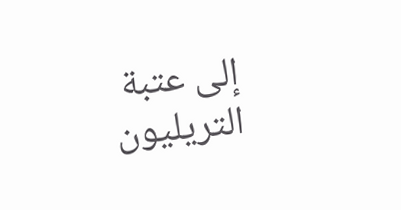إلى عتبة التريليون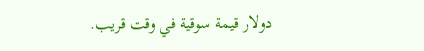دولار قيمة سوقية في وقت قريب.